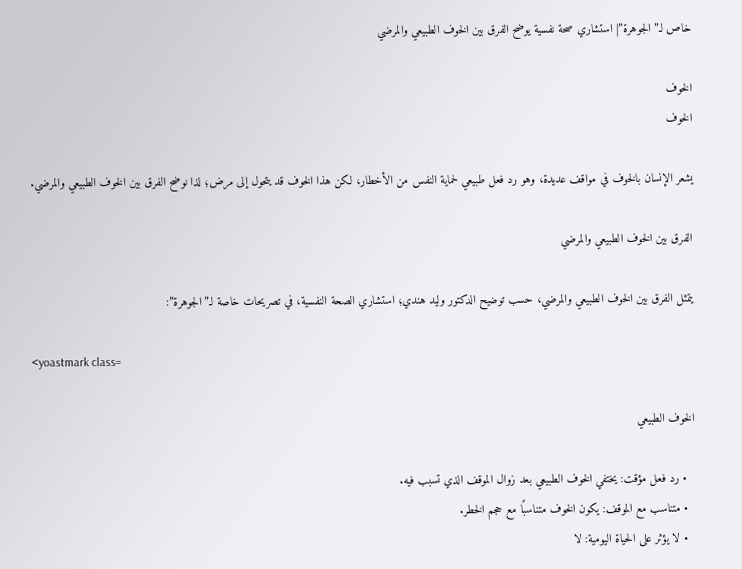خاص لـ”الجوهرة”| استشاري صحة نفسية يوضح الفرق بين الخوف الطبيعي والمرضي

الخوف
الخوف

يشعر الإنسان بالخوف في مواقف عديدة، وهو رد فعل طبيعي لحماية النفس من الأخطار، لكن هذا الخوف قد يتحول إلى مرض؛ لذا نوضح الفرق بين الخوف الطبيعي والمرضي.

الفرق بين الخوف الطبيعي والمرضي

يتمثل الفرق بين الخوف الطبيعي والمرضي، حسب توضيح الدكتور وليد هندي؛ استشاري الصحة النفسية، في تصريحات خاصة لـ”الجوهرة”:

<yoastmark class=

الخوف الطبيعي

  • رد فعل مؤقت: يختفي الخوف الطبيعي بعد زوال الموقف الذي تسبب فيه.
  • متناسب مع الموقف: يكون الخوف متناسبًا مع حجم الخطر.
  • لا يؤثر على الحياة اليومية: لا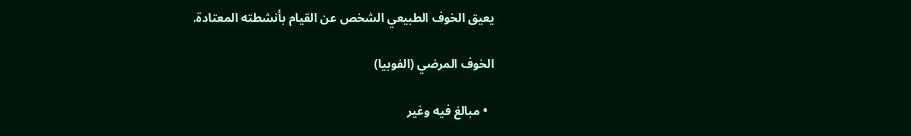يعيق الخوف الطبيعي الشخص عن القيام بأنشطته المعتادة.

الخوف المرضي (الفوبيا)

  • مبالغ فيه وغير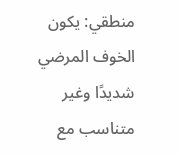منطقي: يكون الخوف المرضي شديدًا وغير متناسب مع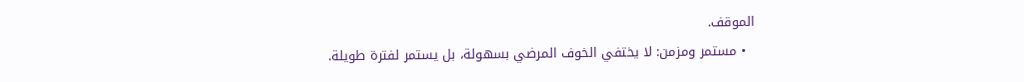الموقف.
  • مستمر ومزمن: لا يختفي الخوف المرضي بسهولة، بل يستمر لفترة طويلة.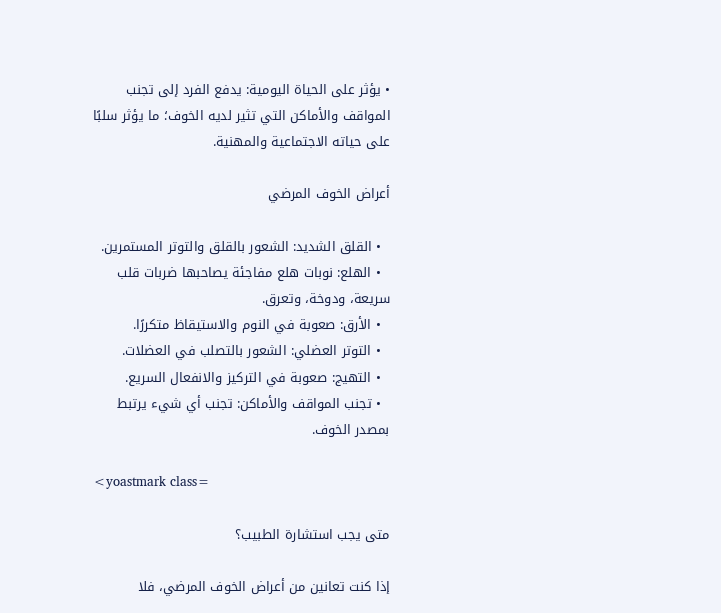• يؤثر على الحياة اليومية: يدفع الفرد إلى تجنب المواقف والأماكن التي تثير لديه الخوف؛ ما يؤثر سلبًا على حياته الاجتماعية والمهنية.

أعراض الخوف المرضي

  • القلق الشديد: الشعور بالقلق والتوتر المستمرين.
  • الهلع: نوبات هلع مفاجئة يصاحبها ضربات قلب سريعة، ودوخة، وتعرق.
  • الأرق: صعوبة في النوم والاستيقاظ متكررًا.
  • التوتر العضلي: الشعور بالتصلب في العضلات.
  • التهيج: صعوبة في التركيز والانفعال السريع.
  • تجنب المواقف والأماكن: تجنب أي شيء يرتبط بمصدر الخوف.

<yoastmark class=

متى يجب استشارة الطبيب؟

إذا كنت تعانين من أعراض الخوف المرضي، فلا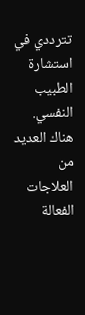تترددي في استشارة الطبيب النفسي. هناك العديد من العلاجات الفعالة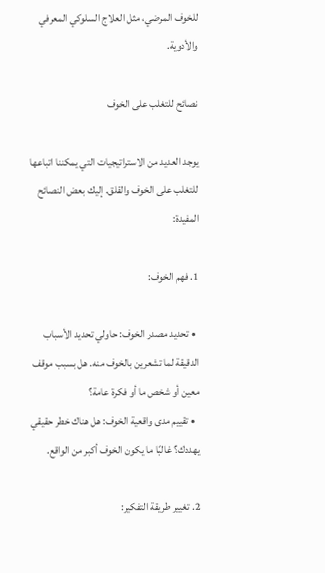للخوف المرضي، مثل العلاج السلوكي المعرفي والأدوية.

نصائح للتغلب على الخوف

يوجد العديد من الاستراتيجيات التي يمكننا اتباعها للتغلب على الخوف والقلق. إليك بعض النصائح المفيدة:

1. فهم الخوف:

  • تحديد مصدر الخوف: حاولي تحديد الأسباب الدقيقة لما تشعرين بالخوف منه. هل بسبب موقف معين أو شخص ما أو فكرة عامة؟
  • تقييم مدى واقعية الخوف: هل هناك خطر حقيقي يهددك؟ غالبًا ما يكون الخوف أكبر من الواقع.

2. تغيير طريقة التفكير: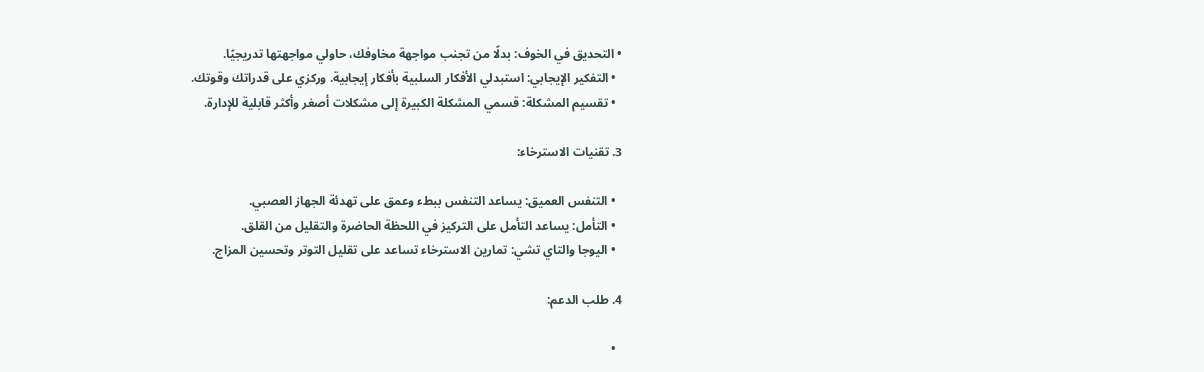• التحديق في الخوف: بدلًا من تجنب مواجهة مخاوفك، حاولي مواجهتها تدريجيًا.
  • التفكير الإيجابي: استبدلي الأفكار السلبية بأفكار إيجابية. وركزي على قدراتك وقوتك.
  • تقسيم المشكلة: قسمي المشكلة الكبيرة إلى مشكلات أصغر وأكثر قابلية للإدارة.

3. تقنيات الاسترخاء:

  • التنفس العميق: يساعد التنفس ببطء وعمق على تهدئة الجهاز العصبي.
  • التأمل: يساعد التأمل على التركيز في اللحظة الحاضرة والتقليل من القلق.
  • اليوجا والتاي تشي: تمارين الاسترخاء تساعد على تقليل التوتر وتحسين المزاج.

4. طلب الدعم:

  •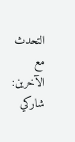التحدث مع الآخرين: شاركي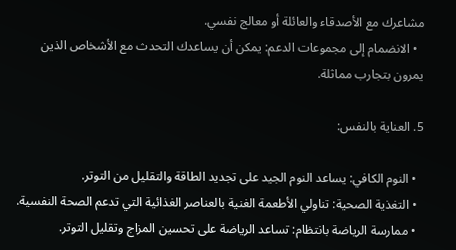مشاعرك مع الأصدقاء والعائلة أو معالج نفسي.
  • الانضمام إلى مجموعات الدعم: يمكن أن يساعدك التحدث مع الأشخاص الذين يمرون بتجارب مماثلة.

5. العناية بالنفس:

  • النوم الكافي: يساعد النوم الجيد على تجديد الطاقة والتقليل من التوتر.
  • التغذية الصحية: تناولي الأطعمة الغنية بالعناصر الغذائية التي تدعم الصحة النفسية.
  • ممارسة الرياضة بانتظام: تساعد الرياضة على تحسين المزاج وتقليل التوتر.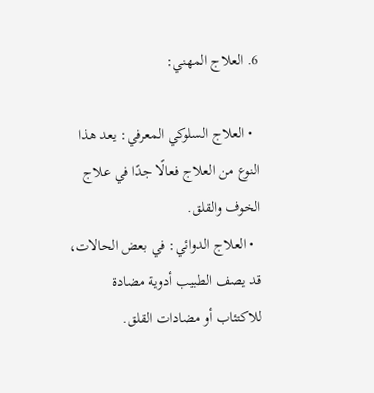6. العلاج المهني:

  • العلاج السلوكي المعرفي: يعد هذا النوع من العلاج فعالًا جدًا في علاج الخوف والقلق.
  • العلاج الدوائي: في بعض الحالات، قد يصف الطبيب أدوية مضادة للاكتئاب أو مضادات القلق.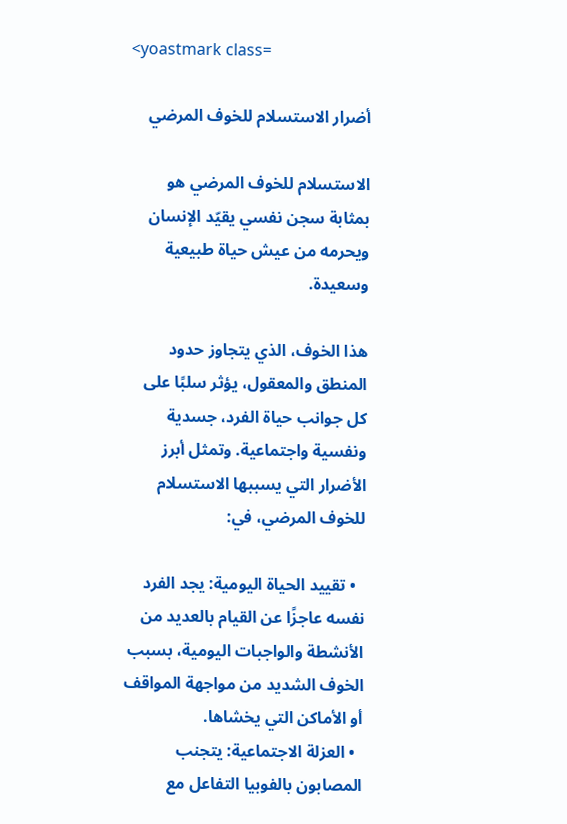<yoastmark class=

أضرار الاستسلام للخوف المرضي

الاستسلام للخوف المرضي هو بمثابة سجن نفسي يقيّد الإنسان ويحرمه من عيش حياة طبيعية وسعيدة.

هذا الخوف، الذي يتجاوز حدود المنطق والمعقول، يؤثر سلبًا على كل جوانب حياة الفرد، جسدية ونفسية واجتماعية. وتمثل أبرز الأضرار التي يسببها الاستسلام للخوف المرضي، في:

  • تقييد الحياة اليومية: يجد الفرد نفسه عاجزًا عن القيام بالعديد من الأنشطة والواجبات اليومية، بسبب الخوف الشديد من مواجهة المواقف أو الأماكن التي يخشاها.
  • العزلة الاجتماعية: يتجنب المصابون بالفوبيا التفاعل مع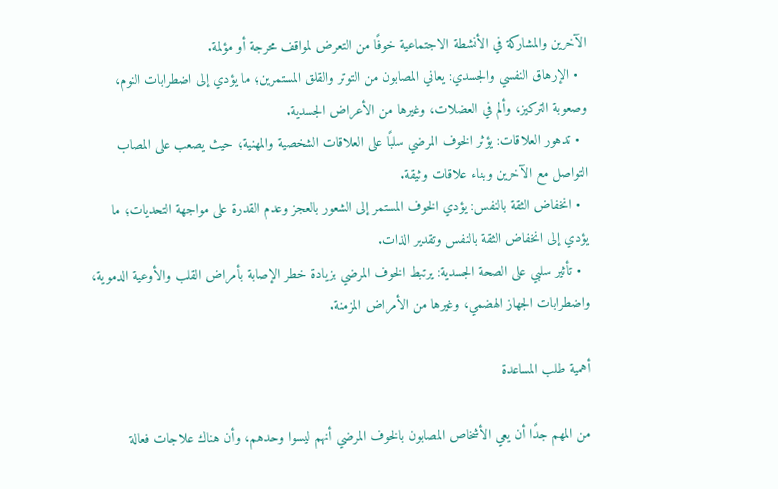الآخرين والمشاركة في الأنشطة الاجتماعية خوفًا من التعرض لمواقف محرجة أو مؤلمة.
  • الإرهاق النفسي والجسدي: يعاني المصابون من التوتر والقلق المستمرين؛ ما يؤدي إلى اضطرابات النوم، وصعوبة التركيز، وألم في العضلات، وغيرها من الأعراض الجسدية.
  • تدهور العلاقات: يؤثر الخوف المرضي سلبًا على العلاقات الشخصية والمهنية؛ حيث يصعب على المصاب التواصل مع الآخرين وبناء علاقات وثيقة.
  • انخفاض الثقة بالنفس: يؤدي الخوف المستمر إلى الشعور بالعجز وعدم القدرة على مواجهة التحديات؛ ما يؤدي إلى انخفاض الثقة بالنفس وتقدير الذات.
  • تأثير سلبي على الصحة الجسدية: يرتبط الخوف المرضي بزيادة خطر الإصابة بأمراض القلب والأوعية الدموية، واضطرابات الجهاز الهضمي، وغيرها من الأمراض المزمنة.

أهمية طلب المساعدة

من المهم جدًا أن يعي الأشخاص المصابون بالخوف المرضي أنهم ليسوا وحدهم، وأن هناك علاجات فعالة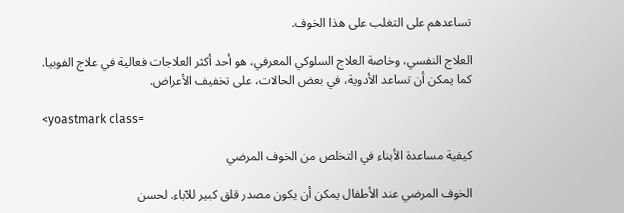تساعدهم على التغلب على هذا الخوف.

العلاج النفسي، وخاصة العلاج السلوكي المعرفي، هو أحد أكثر العلاجات فعالية في علاج الفوبيا. كما يمكن أن تساعد الأدوية، في بعض الحالات، على تخفيف الأعراض.

<yoastmark class=

كيفية مساعدة الأبناء في التخلص من الخوف المرضي

الخوف المرضي عند الأطفال يمكن أن يكون مصدر قلق كبير للآباء. لحسن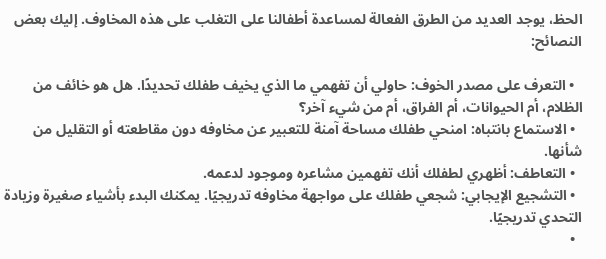الحظ، يوجد العديد من الطرق الفعالة لمساعدة أطفالنا على التغلب على هذه المخاوف. إليك بعض النصائح:

  • التعرف على مصدر الخوف: حاولي أن تفهمي ما الذي يخيف طفلك تحديدًا. هل هو خائف من الظلام، أم الحيوانات، أم الفراق، أم من شيء آخر؟
  • الاستماع بانتباه: امنحي طفلك مساحة آمنة للتعبير عن مخاوفه دون مقاطعته أو التقليل من شأنها.
  • التعاطف: أظهري لطفلك أنك تفهمين مشاعره وموجود لدعمه.
  • التشجيع الإيجابي: شجعي طفلك على مواجهة مخاوفه تدريجيًا. يمكنك البدء بأشياء صغيرة وزيادة التحدي تدريجيًا.
  •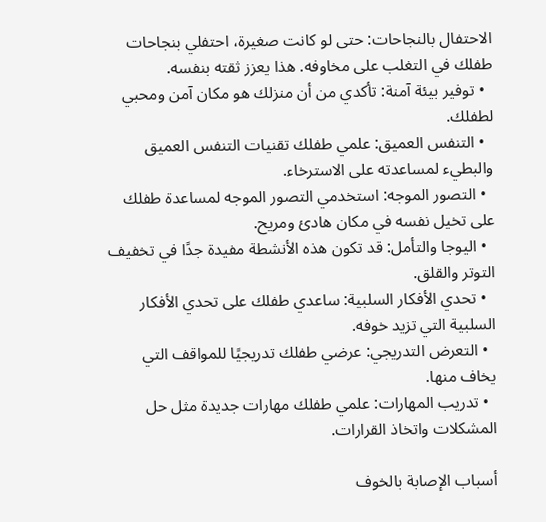الاحتفال بالنجاحات: حتى لو كانت صغيرة، احتفلي بنجاحات طفلك في التغلب على مخاوفه. هذا يعزز ثقته بنفسه.
  • توفير بيئة آمنة: تأكدي من أن منزلك هو مكان آمن ومحبي لطفلك.
  • التنفس العميق: علمي طفلك تقنيات التنفس العميق والبطيء لمساعدته على الاسترخاء.
  • التصور الموجه: استخدمي التصور الموجه لمساعدة طفلك على تخيل نفسه في مكان هادئ ومريح.
  • اليوجا والتأمل: قد تكون هذه الأنشطة مفيدة جدًا في تخفيف التوتر والقلق.
  • تحدي الأفكار السلبية: ساعدي طفلك على تحدي الأفكار السلبية التي تزيد خوفه.
  • التعرض التدريجي: عرضي طفلك تدريجيًا للمواقف التي يخاف منها.
  • تدريب المهارات: علمي طفلك مهارات جديدة مثل حل المشكلات واتخاذ القرارات.

أسباب الإصابة بالخوف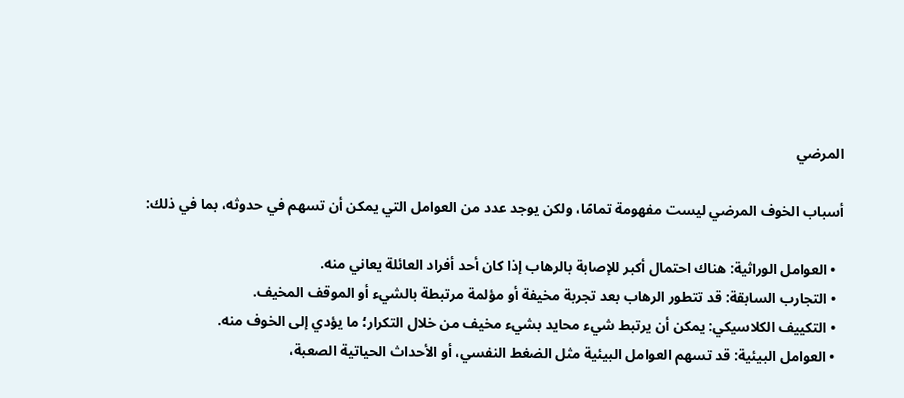المرضي

أسباب الخوف المرضي ليست مفهومة تمامًا، ولكن يوجد عدد من العوامل التي يمكن أن تسهم في حدوثه، بما في ذلك:

  • العوامل الوراثية: هناك احتمال أكبر للإصابة بالرهاب إذا كان أحد أفراد العائلة يعاني منه.
  • التجارب السابقة: قد تتطور الرهاب بعد تجربة مخيفة أو مؤلمة مرتبطة بالشيء أو الموقف المخيف.
  • التكييف الكلاسيكي: يمكن أن يرتبط شيء محايد بشيء مخيف من خلال التكرار؛ ما يؤدي إلى الخوف منه.
  • العوامل البيئية: قد تسهم العوامل البيئية مثل الضغط النفسي، أو الأحداث الحياتية الصعبة،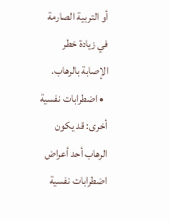أو التربية الصارمة في زيادة خطر الإصابة بالرهاب.
  • اضطرابات نفسية أخرى: قد يكون الرهاب أحد أعراض اضطرابات نفسية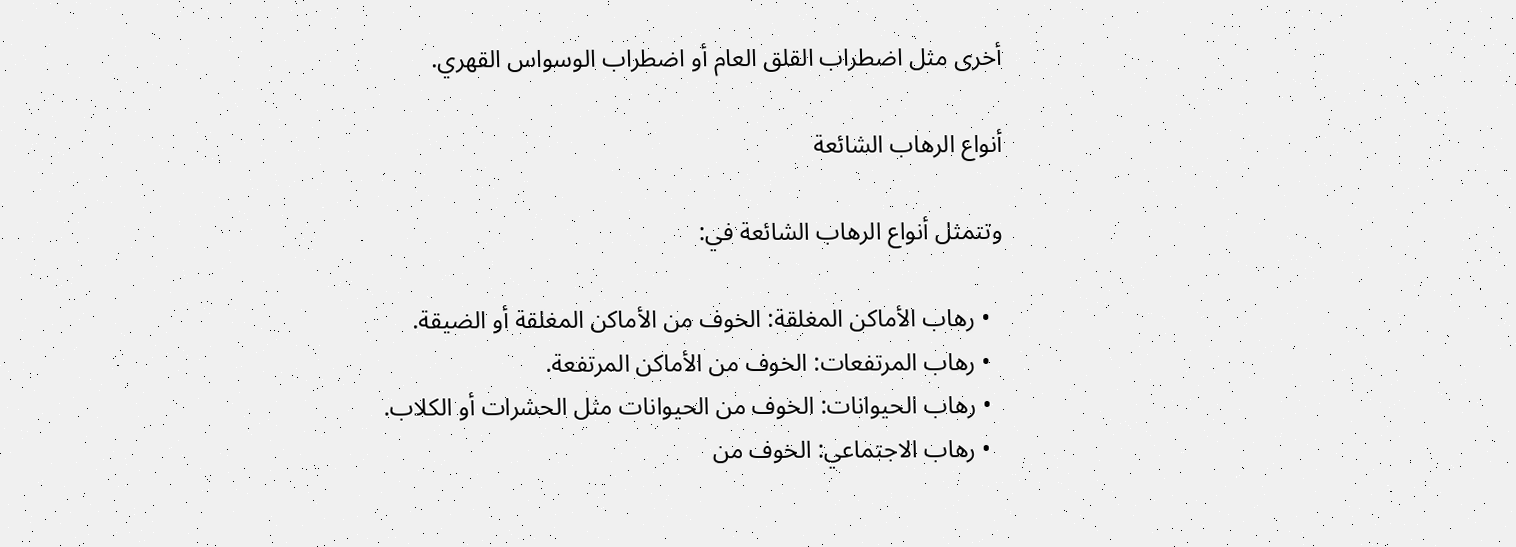أخرى مثل اضطراب القلق العام أو اضطراب الوسواس القهري.

أنواع الرهاب الشائعة

وتتمثل أنواع الرهاب الشائعة في:

  • رهاب الأماكن المغلقة: الخوف من الأماكن المغلقة أو الضيقة.
  • رهاب المرتفعات: الخوف من الأماكن المرتفعة.
  • رهاب الحيوانات: الخوف من الحيوانات مثل الحشرات أو الكلاب.
  • رهاب الاجتماعي: الخوف من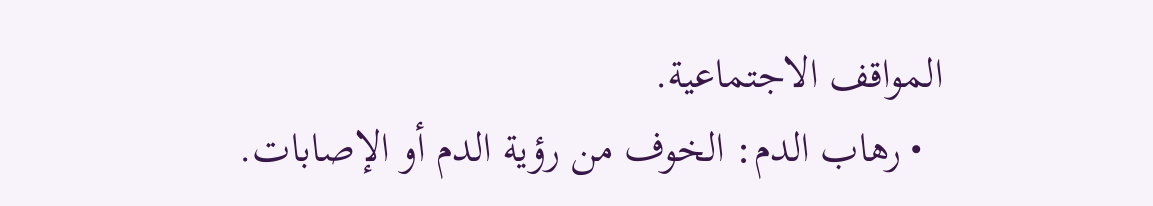المواقف الاجتماعية.
  • رهاب الدم: الخوف من رؤية الدم أو الإصابات.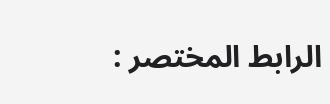الرابط المختصر :